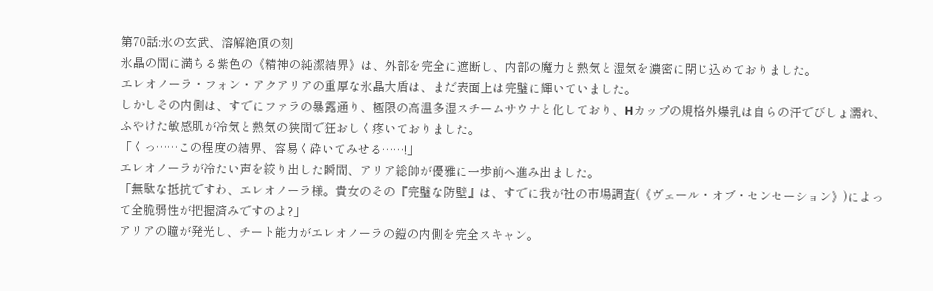第70話:氷の玄武、溶解絶頂の刻
氷晶の間に満ちる紫色の《精神の純潔結界》は、外部を完全に遮断し、内部の魔力と熱気と湿気を濃密に閉じ込めておりました。
エレオノーラ・フォン・アクアリアの重厚な氷晶大盾は、まだ表面上は完璧に輝いていました。
しかしその内側は、すでにファラの暴露通り、極限の高温多湿スチームサウナと化しており、Hカップの規格外爆乳は自らの汗でびしょ濡れ、ふやけた敏感肌が冷気と熱気の狭間で狂おしく疼いておりました。
「くっ……この程度の結界、容易く砕いてみせる……!」
エレオノーラが冷たい声を絞り出した瞬間、アリア総帥が優雅に一歩前へ進み出ました。
「無駄な抵抗ですわ、エレオノーラ様。貴女のその『完璧な防壁』は、すでに我が社の市場調査(《ヴェール・オブ・センセーション》)によって全脆弱性が把握済みですのよ?」
アリアの瞳が発光し、チート能力がエレオノーラの鎧の内側を完全スキャン。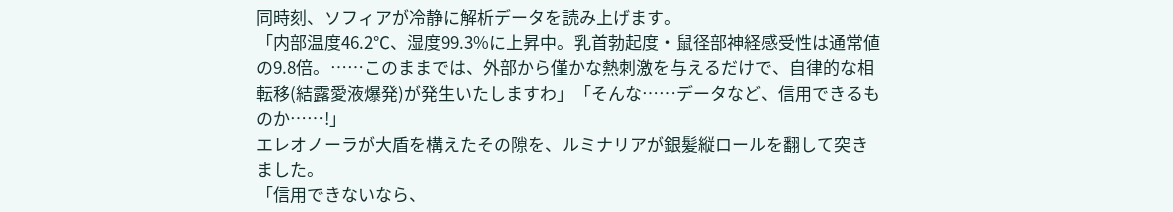同時刻、ソフィアが冷静に解析データを読み上げます。
「内部温度46.2℃、湿度99.3%に上昇中。乳首勃起度・鼠径部神経感受性は通常値の9.8倍。……このままでは、外部から僅かな熱刺激を与えるだけで、自律的な相転移(結露愛液爆発)が発生いたしますわ」「そんな……データなど、信用できるものか……!」
エレオノーラが大盾を構えたその隙を、ルミナリアが銀髪縦ロールを翻して突きました。
「信用できないなら、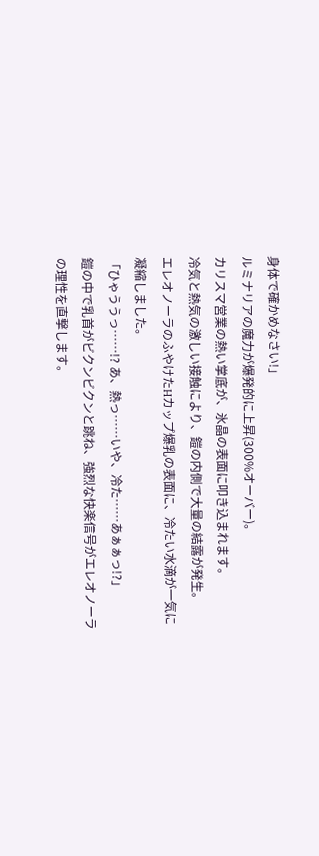身体で確かめなさい!」
ルミナリアの魔力が爆発的に上昇(300%オーバー)。
カリスマ営業の熱い掌底が、氷晶の表面に叩き込まれます。
冷気と熱気の激しい接触により、鎧の内側で大量の結露が発生。
エレオノーラのふやけたHカップ爆乳の表面に、冷たい水滴が一気に凝縮しました。
「ひゃううっ……!? あ、熱っ……いや、冷た……あぁぁっ!?」
鎧の中で乳首がビクンビクンと跳ね、強烈な快楽信号がエレオノーラの理性を直撃します。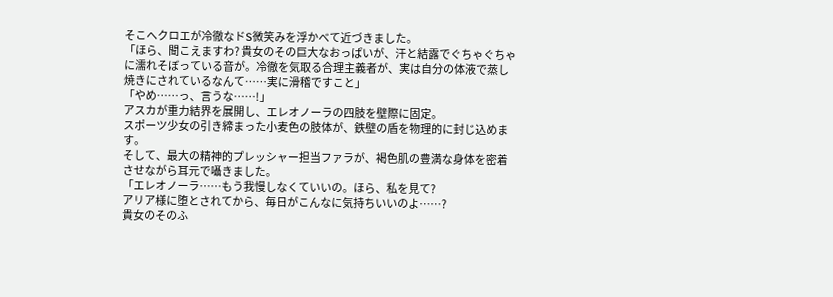そこへクロエが冷徹なドS微笑みを浮かべて近づきました。
「ほら、聞こえますわ? 貴女のその巨大なおっぱいが、汗と結露でぐちゃぐちゃに濡れそぼっている音が。冷徹を気取る合理主義者が、実は自分の体液で蒸し焼きにされているなんて……実に滑稽ですこと」
「やめ……っ、言うな……!」
アスカが重力結界を展開し、エレオノーラの四肢を壁際に固定。
スポーツ少女の引き締まった小麦色の肢体が、鉄壁の盾を物理的に封じ込めます。
そして、最大の精神的プレッシャー担当ファラが、褐色肌の豊満な身体を密着させながら耳元で囁きました。
「エレオノーラ……もう我慢しなくていいの。ほら、私を見て?
アリア様に堕とされてから、毎日がこんなに気持ちいいのよ……?
貴女のそのふ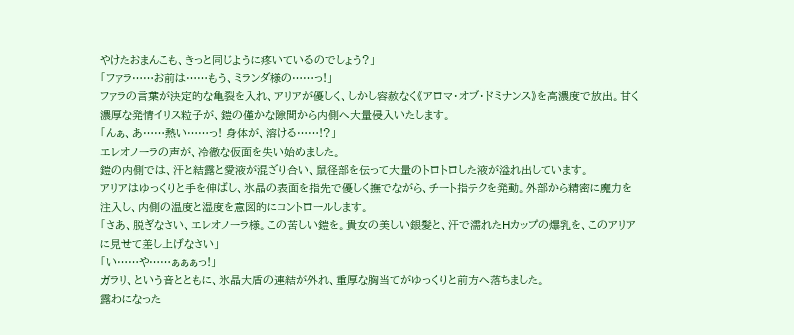やけたおまんこも、きっと同じように疼いているのでしょう?」
「ファラ……お前は……もう、ミランダ様の……っ!」
ファラの言葉が決定的な亀裂を入れ、アリアが優しく、しかし容赦なく《アロマ・オブ・ドミナンス》を高濃度で放出。甘く濃厚な発情イリス粒子が、鎧の僅かな隙間から内側へ大量侵入いたします。
「んぁ、あ……熱い……っ! 身体が、溶ける……!?」
エレオノーラの声が、冷徹な仮面を失い始めました。
鎧の内側では、汗と結露と愛液が混ざり合い、鼠径部を伝って大量のトロトロした液が溢れ出しています。
アリアはゆっくりと手を伸ばし、氷晶の表面を指先で優しく撫でながら、チート指テクを発動。外部から精密に魔力を注入し、内側の温度と湿度を意図的にコントロールします。
「さあ、脱ぎなさい、エレオノーラ様。この苦しい鎧を。貴女の美しい銀髪と、汗で濡れたHカップの爆乳を、このアリアに見せて差し上げなさい」
「い……や……ぁぁぁっ!」
ガラリ、という音とともに、氷晶大盾の連結が外れ、重厚な胸当てがゆっくりと前方へ落ちました。
露わになった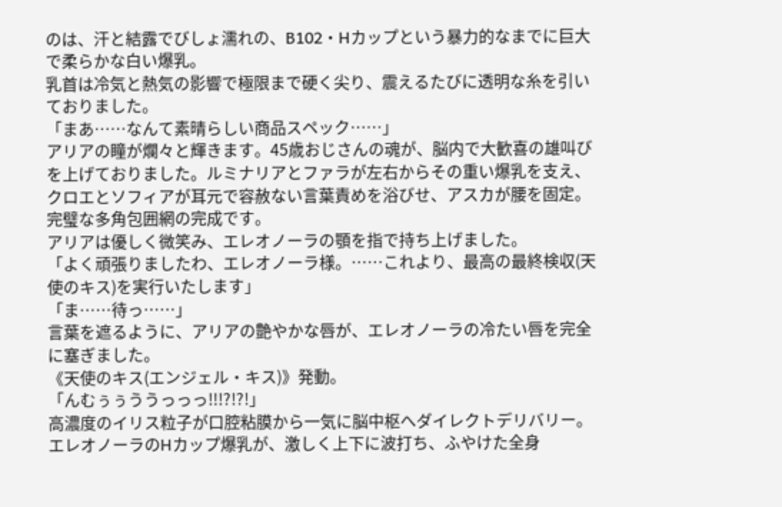のは、汗と結露でびしょ濡れの、B102・Hカップという暴力的なまでに巨大で柔らかな白い爆乳。
乳首は冷気と熱気の影響で極限まで硬く尖り、震えるたびに透明な糸を引いておりました。
「まあ……なんて素晴らしい商品スペック……」
アリアの瞳が爛々と輝きます。45歳おじさんの魂が、脳内で大歓喜の雄叫びを上げておりました。ルミナリアとファラが左右からその重い爆乳を支え、クロエとソフィアが耳元で容赦ない言葉責めを浴びせ、アスカが腰を固定。完璧な多角包囲網の完成です。
アリアは優しく微笑み、エレオノーラの顎を指で持ち上げました。
「よく頑張りましたわ、エレオノーラ様。……これより、最高の最終検収(天使のキス)を実行いたします」
「ま……待っ……」
言葉を遮るように、アリアの艶やかな唇が、エレオノーラの冷たい唇を完全に塞ぎました。
《天使のキス(エンジェル・キス)》発動。
「んむぅぅううっっっ!!!?!?!」
高濃度のイリス粒子が口腔粘膜から一気に脳中枢へダイレクトデリバリー。
エレオノーラのHカップ爆乳が、激しく上下に波打ち、ふやけた全身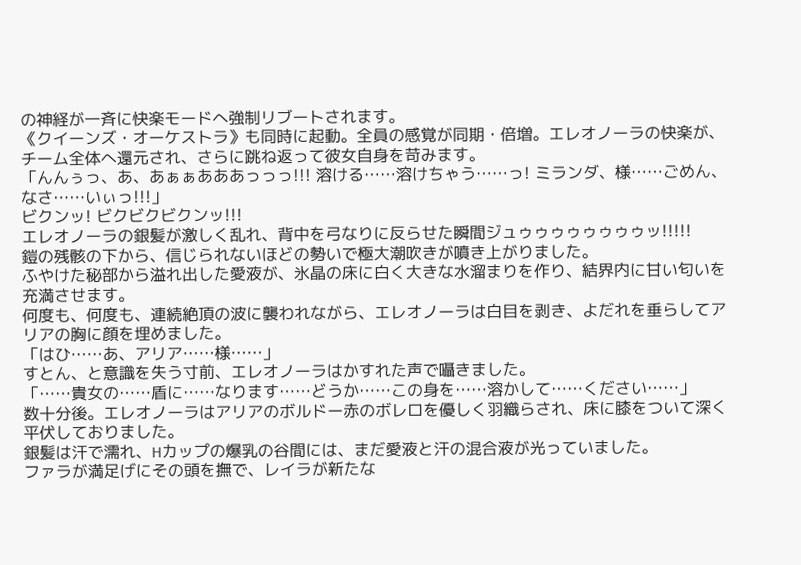の神経が一斉に快楽モードへ強制リブートされます。
《クイーンズ・オーケストラ》も同時に起動。全員の感覚が同期・倍増。エレオノーラの快楽が、チーム全体へ還元され、さらに跳ね返って彼女自身を苛みます。
「んんぅっ、あ、あぁぁあああっっっ!!! 溶ける……溶けちゃう……っ! ミランダ、様……ごめん、なさ……いぃっ!!!」
ビクンッ! ビクビクビクンッ!!!
エレオノーラの銀髪が激しく乱れ、背中を弓なりに反らせた瞬間ジュゥゥゥゥゥゥゥゥッ!!!!!
鎧の残骸の下から、信じられないほどの勢いで極大潮吹きが噴き上がりました。
ふやけた秘部から溢れ出した愛液が、氷晶の床に白く大きな水溜まりを作り、結界内に甘い匂いを充満させます。
何度も、何度も、連続絶頂の波に襲われながら、エレオノーラは白目を剥き、よだれを垂らしてアリアの胸に顔を埋めました。
「はひ……あ、アリア……様……」
すとん、と意識を失う寸前、エレオノーラはかすれた声で囁きました。
「……貴女の……盾に……なります……どうか……この身を……溶かして……ください……」
数十分後。エレオノーラはアリアのボルドー赤のボレロを優しく羽織らされ、床に膝をついて深く平伏しておりました。
銀髪は汗で濡れ、Hカップの爆乳の谷間には、まだ愛液と汗の混合液が光っていました。
ファラが満足げにその頭を撫で、レイラが新たな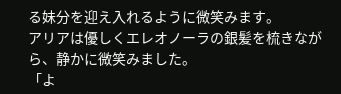る妹分を迎え入れるように微笑みます。
アリアは優しくエレオノーラの銀髪を梳きながら、静かに微笑みました。
「よ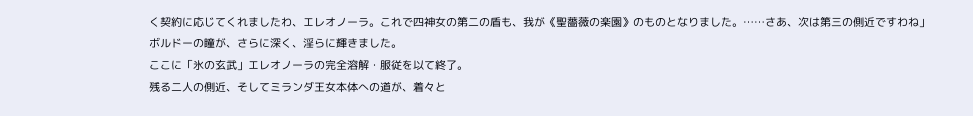く契約に応じてくれましたわ、エレオノーラ。これで四神女の第二の盾も、我が《聖薔薇の楽園》のものとなりました。……さあ、次は第三の側近ですわね」
ボルドーの瞳が、さらに深く、淫らに輝きました。
ここに「氷の玄武」エレオノーラの完全溶解・服従を以て終了。
残る二人の側近、そしてミランダ王女本体への道が、着々と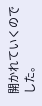開かれていくのでした。